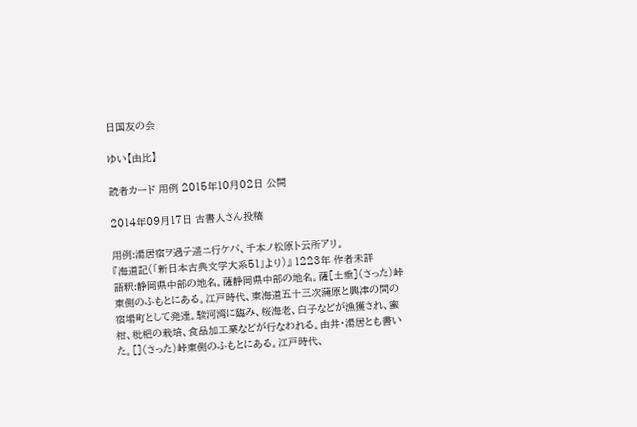日国友の会

ゆい【由比】

読者カード 用例 2015年10月02日 公開

2014年09月17日 古書人さん投稿

用例:湯居宿ヲ過テ遥ニ行ケバ、千本ノ松原ト云所アリ。
『海道記(「新日本古典文学大系51」より)』 1223年 作者未詳
語釈:静岡県中部の地名。薩静岡県中部の地名。薩[土垂](さった)峠東側のふもとにある。江戸時代、東海道五十三次蒲原と興津の間の宿場町として発達。駿河湾に臨み、桜海老、白子などが漁獲され、蜜柑、枇杷の栽培、食品加工業などが行なわれる。由井・湯居とも書いた。[](さった)峠東側のふもとにある。江戸時代、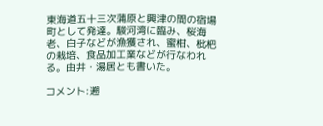東海道五十三次蒲原と興津の間の宿場町として発達。駿河湾に臨み、桜海老、白子などが漁獲され、蜜柑、枇杷の栽培、食品加工業などが行なわれる。由井・湯居とも書いた。

コメント:遡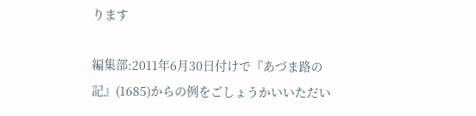ります

編集部:2011年6月30日付けで『あづま路の記』(1685)からの例をごしょうかいいただい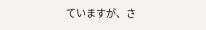ていますが、さ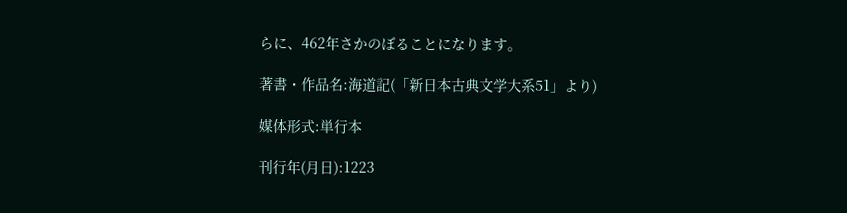らに、462年さかのぼることになります。

著書・作品名:海道記(「新日本古典文学大系51」より)

媒体形式:単行本

刊行年(月日):1223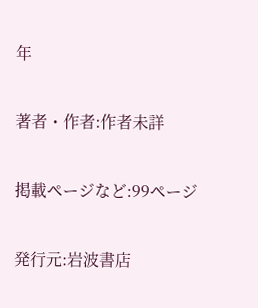年

著者・作者:作者未詳

掲載ページなど:99ページ

発行元:岩波書店